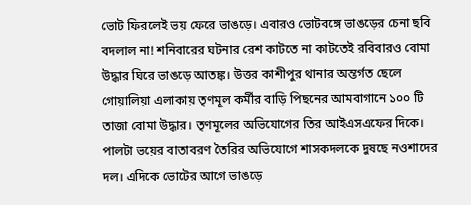ভোট ফিরলেই ভয় ফেরে ভাঙড়ে। এবারও ভোটবঙ্গে ভাঙড়ের চেনা ছবি বদলাল না! শনিবারের ঘটনার রেশ কাটতে না কাটতেই রবিবারও বোমা উদ্ধার ঘিরে ভাঙড়ে আতঙ্ক। উত্তর কাশীপুর থানার অন্তর্গত ছেলে গোয়ালিয়া এলাকায় তৃণমূল কর্মীর বাড়ি পিছনের আমবাগানে ১০০ টি তাজা বোমা উদ্ধার। তৃণমূলের অভিযোগের তির আইএসএফের দিকে। পালটা ভয়ের বাতাবরণ তৈরির অভিযোগে শাসকদলকে দুষছে নওশাদের দল। এদিকে ভোটের আগে ভাঙড়ে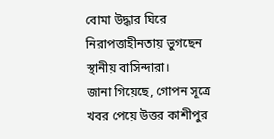বোমা উদ্ধার ঘিরে নিরাপত্তাহীনতায় ভুগছেন স্থানীয় বাসিন্দারা।
জানা গিয়েছে, গোপন সূত্রে খবর পেয়ে উত্তর কাশীপুর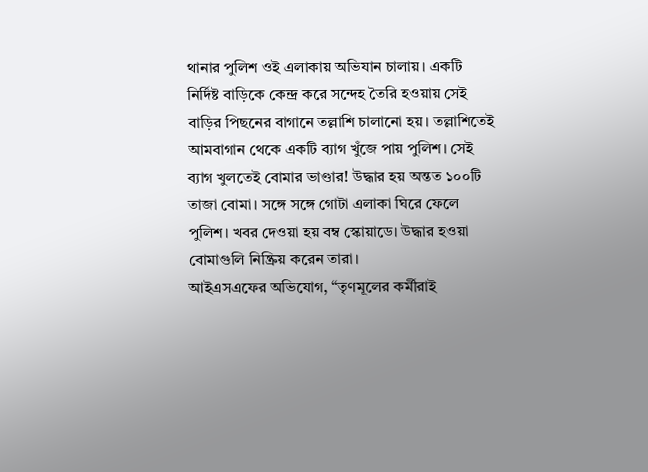থানার পুলিশ ওই এলাকায় অভিযান চালায়। একটি নির্দিষ্ট বাড়িকে কেন্দ্র করে সন্দেহ তৈরি হওয়ায় সেই বাড়ির পিছনের বাগানে তল্লাশি চালানো হয়। তল্লাশিতেই আমবাগান থেকে একটি ব্যাগ খুঁজে পায় পুলিশ। সেই ব্যাগ খুলতেই বোমার ভাণ্ডার! উদ্ধার হয় অন্তত ১০০টি তাজা বোমা। সঙ্গে সঙ্গে গোটা এলাকা ঘিরে ফেলে পুলিশ। খবর দেওয়া হয় বম্ব স্কোয়াডে। উদ্ধার হওয়া বোমাগুলি নিষ্ক্রিয় করেন তারা।
আইএসএফের অভিযোগ, “তৃণমূলের কর্মীরাই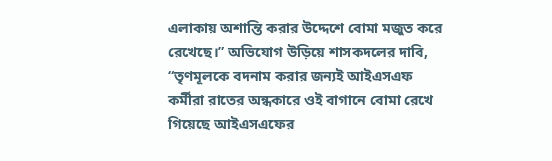এলাকায় অশান্তি করার উদ্দেশে বোমা মজুত করে রেখেছে।” অভিযোগ উড়িয়ে শাসকদলের দাবি, “তৃণমূলকে বদনাম করার জন্যই আইএসএফ কর্মীরা রাতের অন্ধকারে ওই বাগানে বোমা রেখে গিয়েছে আইএসএফের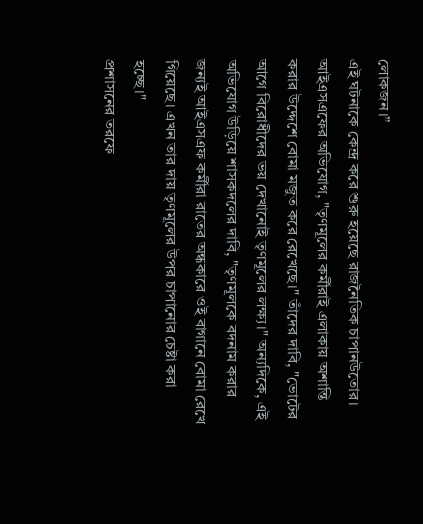লোকজন।”
এই ঘটনাকে কেন্দ্র করে শুরু হয়েছে রাজনৈতিক চাপানউতোর। আইএসএফের অভিযোগ, "তৃণমূলের কর্মীরাই এলাকায় অশান্তি করার উদ্দেশে বোমা মজুত করে রেখেছে।" তাঁদের দাবি, "ভোটের আগে বিরোধীদের ভয় দেখানোই তৃণমূলের লক্ষ্য।" অন্যদিকে, এই অভিযোগ উড়িয়ে শাসকদলের দাবি, "তৃণমূলকে বদনাম করার জন্যই আইএসএফ কর্মীরা রাতের অন্ধকারে ওই বাগানে বোমা রেখে গিয়েছে। এখন তার দায় তৃণমূলের উপর চাপানোর চেষ্টা করা হচ্ছে।"
প্রশাসনের তরফে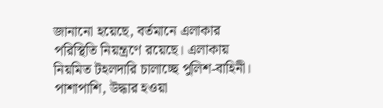জানানো হয়েছে, বর্তমানে এলাকার পরিস্থিতি নিয়ন্ত্রণে রয়েছে। এলাকায় নিয়মিত টহলদারি চালাচ্ছে পুলিশ-বাহিনী। পাশাপাশি, উদ্ধার হওয়া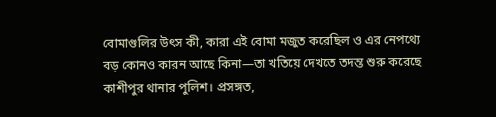বোমাগুলির উৎস কী, কারা এই বোমা মজুত করেছিল ও এর নেপথ্যে বড় কোনও কারন আছে কিনা—তা খতিয়ে দেখতে তদন্ত শুরু করেছে কাশীপুর থানার পুলিশ। প্রসঙ্গত,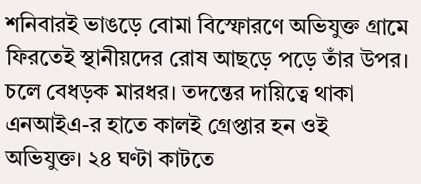শনিবারই ভাঙড়ে বোমা বিস্ফোরণে অভিযুক্ত গ্রামে ফিরতেই স্থানীয়দের রোষ আছড়ে পড়ে তাঁর উপর। চলে বেধড়ক মারধর। তদন্তের দায়িত্বে থাকা এনআইএ-র হাতে কালই গ্রেপ্তার হন ওই অভিযুক্ত। ২৪ ঘণ্টা কাটতে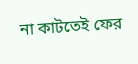না কাটতেই ফের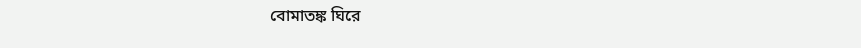বোমাতঙ্ক ঘিরে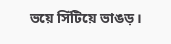ভয়ে সিঁটিয়ে ভাঙড়।